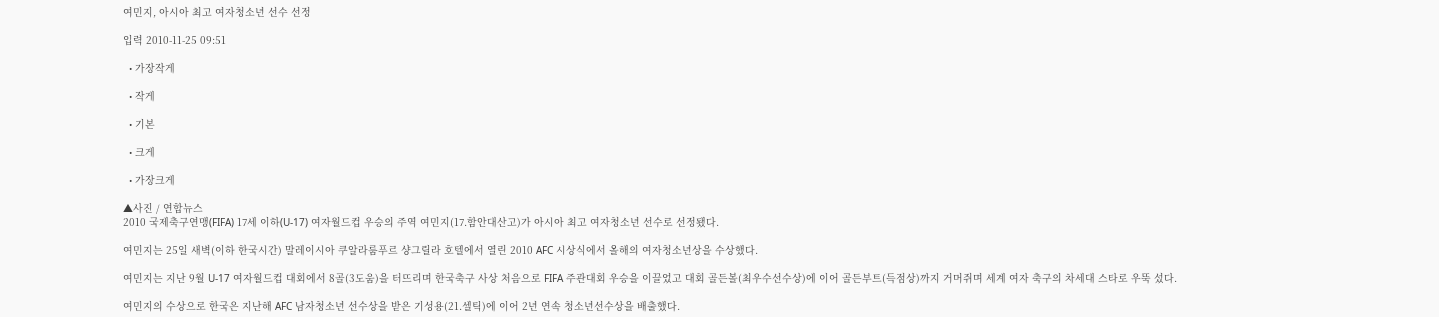여민지, 아시아 최고 여자청소년 선수 선정

입력 2010-11-25 09:51

  • 가장작게

  • 작게

  • 기본

  • 크게

  • 가장크게

▲사진 / 연합뉴스
2010 국제축구연맹(FIFA) 17세 이하(U-17) 여자월드컵 우승의 주역 여민지(17.함안대산고)가 아시아 최고 여자청소년 선수로 선정됐다.

여민지는 25일 새벽(이하 한국시간) 말레이시아 쿠알라룸푸르 샹그릴라 호텔에서 열린 2010 AFC 시상식에서 올해의 여자청소년상을 수상했다.

여민지는 지난 9월 U-17 여자월드컵 대회에서 8골(3도움)을 터뜨리며 한국축구 사상 처음으로 FIFA 주관대회 우승을 이끌었고 대회 골든볼(최우수선수상)에 이어 골든부트(득점상)까지 거머쥐며 세계 여자 축구의 차세대 스타로 우뚝 섰다.

여민지의 수상으로 한국은 지난해 AFC 남자청소년 선수상을 받은 기성용(21.셀틱)에 이어 2년 연속 청소년선수상을 배출했다.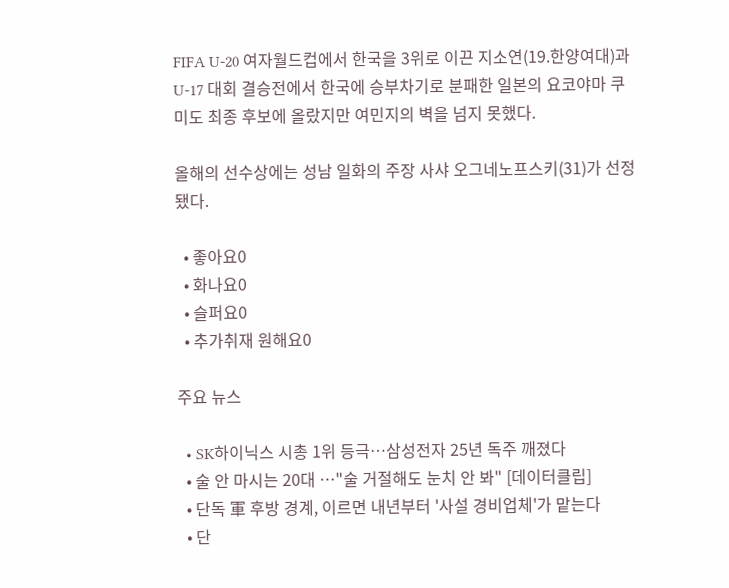FIFA U-20 여자월드컵에서 한국을 3위로 이끈 지소연(19.한양여대)과 U-17 대회 결승전에서 한국에 승부차기로 분패한 일본의 요코야마 쿠미도 최종 후보에 올랐지만 여민지의 벽을 넘지 못했다.

올해의 선수상에는 성남 일화의 주장 사샤 오그네노프스키(31)가 선정됐다.

  • 좋아요0
  • 화나요0
  • 슬퍼요0
  • 추가취재 원해요0

주요 뉴스

  • SK하이닉스 시총 1위 등극…삼성전자 25년 독주 깨졌다
  • 술 안 마시는 20대 …"술 거절해도 눈치 안 봐" [데이터클립]
  • 단독 軍 후방 경계, 이르면 내년부터 '사설 경비업체'가 맡는다
  • 단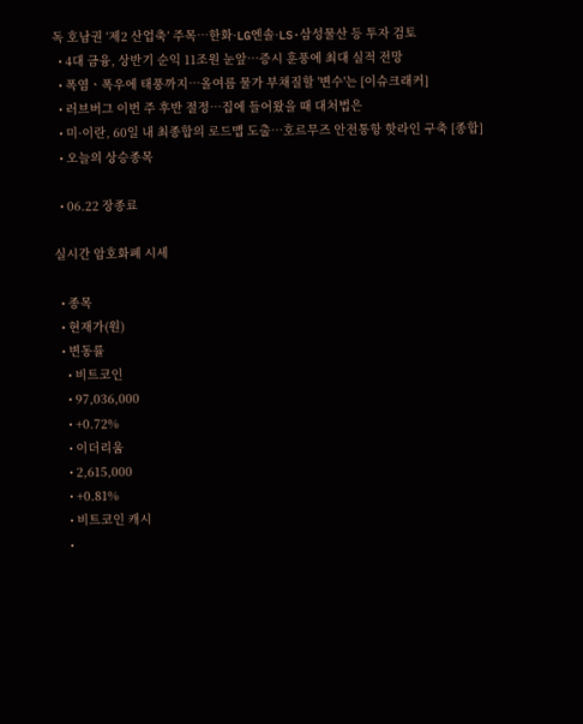독 호남권 ‘제2 산업축’ 주목…한화·LG엔솔·LS·삼성물산 등 투자 검토
  • 4대 금융, 상반기 순익 11조원 눈앞⋯증시 훈풍에 최대 실적 전망
  • 폭염ㆍ폭우에 태풍까지⋯올여름 물가 부채질할 '변수'는 [이슈크래커]
  • 러브버그 이번 주 후반 절정⋯집에 들어왔을 때 대처법은
  • 미·이란, 60일 내 최종합의 로드맵 도출…호르무즈 안전통항 핫라인 구축 [종합]
  • 오늘의 상승종목

  • 06.22 장종료

실시간 암호화폐 시세

  • 종목
  • 현재가(원)
  • 변동률
    • 비트코인
    • 97,036,000
    • +0.72%
    • 이더리움
    • 2,615,000
    • +0.81%
    • 비트코인 캐시
    •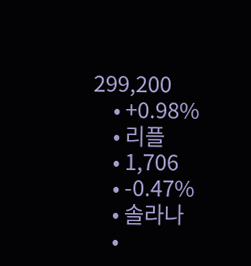299,200
    • +0.98%
    • 리플
    • 1,706
    • -0.47%
    • 솔라나
    •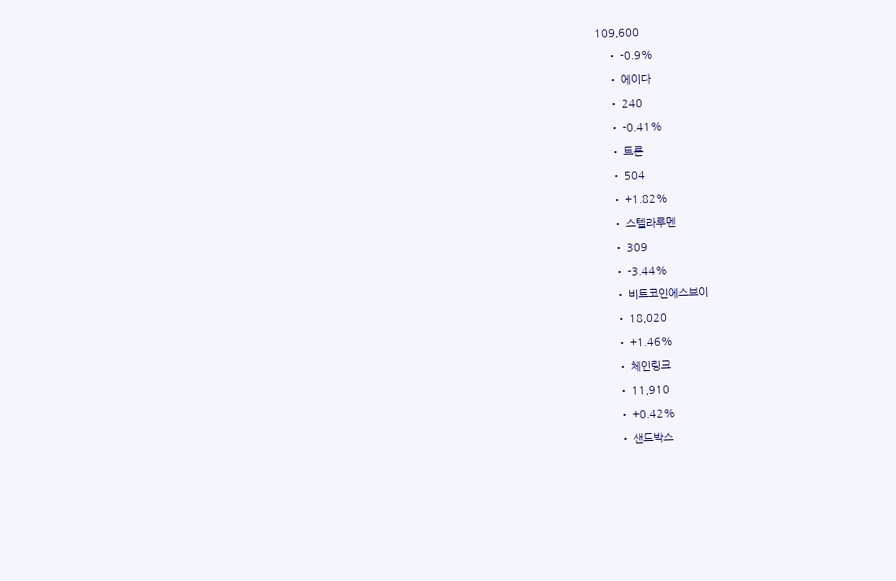109,600
    • -0.9%
    • 에이다
    • 240
    • -0.41%
    • 트론
    • 504
    • +1.82%
    • 스텔라루멘
    • 309
    • -3.44%
    • 비트코인에스브이
    • 18,020
    • +1.46%
    • 체인링크
    • 11,910
    • +0.42%
    • 샌드박스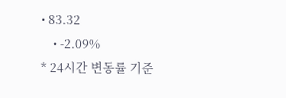• 83.32
    • -2.09%
* 24시간 변동률 기준